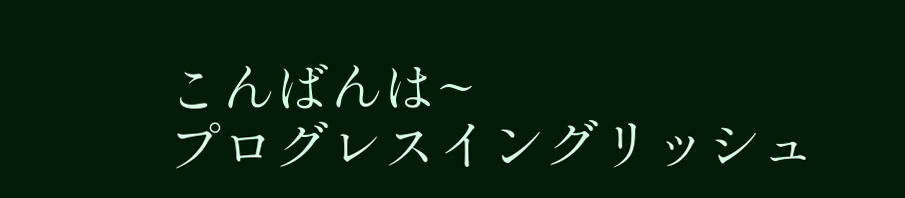こんばんは~
プログレスイングリッシュ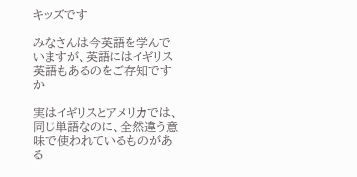キッズです

みなさんは今英語を学んでいますが、英語にはイギリス英語もあるのをご存知ですか

実はイギリスとアメリカでは、同じ単語なのに、全然違う意味で使われているものがある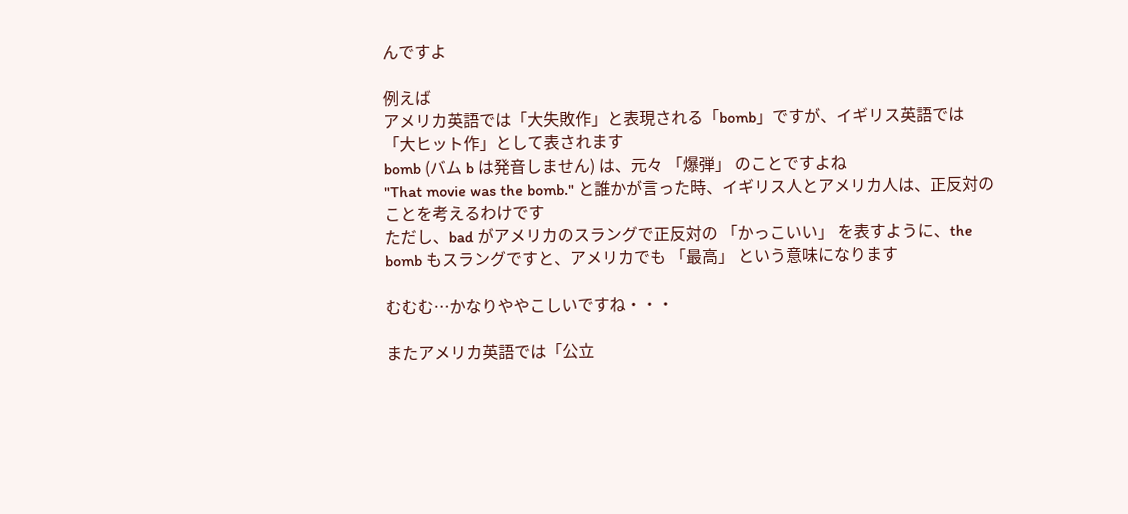んですよ

例えば
アメリカ英語では「大失敗作」と表現される「bomb」ですが、イギリス英語では「大ヒット作」として表されます
bomb (バム b は発音しません) は、元々 「爆弾」 のことですよね
"That movie was the bomb." と誰かが言った時、イギリス人とアメリカ人は、正反対のことを考えるわけです
ただし、bad がアメリカのスラングで正反対の 「かっこいい」 を表すように、the bomb もスラングですと、アメリカでも 「最高」 という意味になります

むむむ…かなりややこしいですね・・・

またアメリカ英語では「公立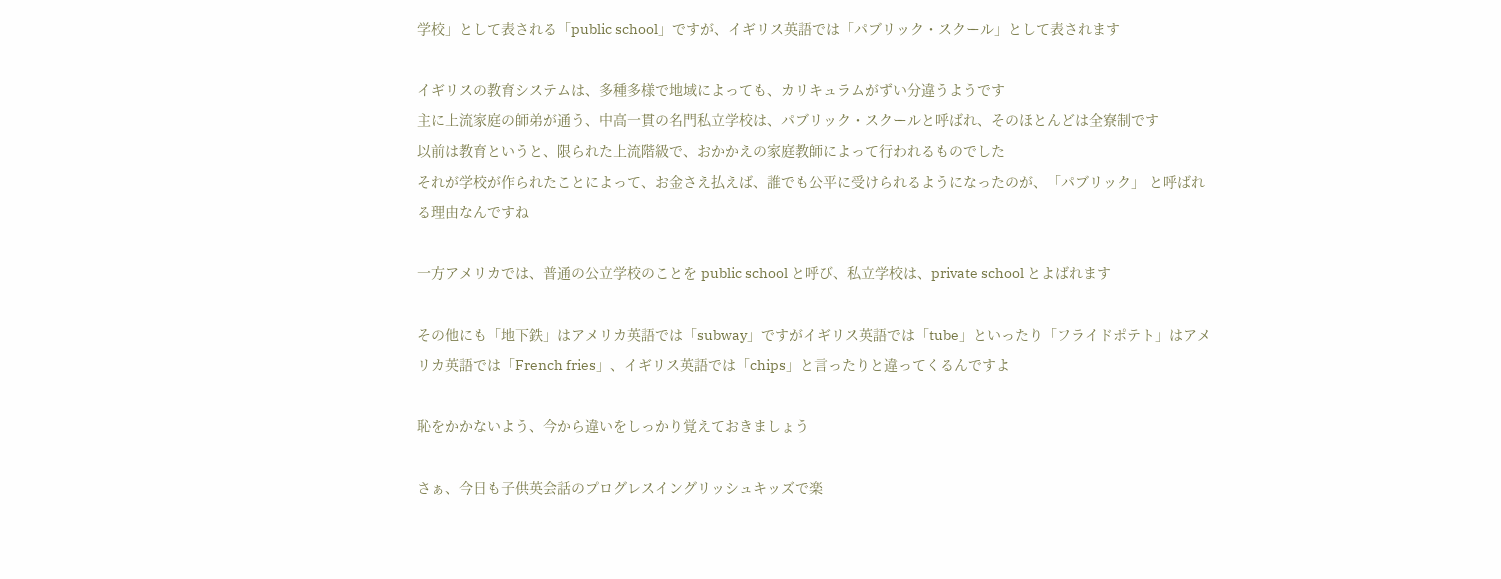学校」として表される「public school」ですが、イギリス英語では「パブリック・スクール」として表されます

イギリスの教育システムは、多種多様で地域によっても、カリキュラムがずい分違うようです
主に上流家庭の師弟が通う、中高一貫の名門私立学校は、パブリック・スクールと呼ばれ、そのほとんどは全寮制です
以前は教育というと、限られた上流階級で、おかかえの家庭教師によって行われるものでした
それが学校が作られたことによって、お金さえ払えば、誰でも公平に受けられるようになったのが、「パブリック」 と呼ばれる理由なんですね

一方アメリカでは、普通の公立学校のことを public school と呼び、私立学校は、private school とよばれます

その他にも「地下鉄」はアメリカ英語では「subway」ですがイギリス英語では「tube」といったり「フライドポテト」はアメリカ英語では「French fries」、イギリス英語では「chips」と言ったりと違ってくるんですよ

恥をかかないよう、今から違いをしっかり覚えておきましょう

さぁ、今日も子供英会話のプログレスイングリッシュキッズで楽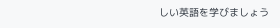しい英語を学びましょう